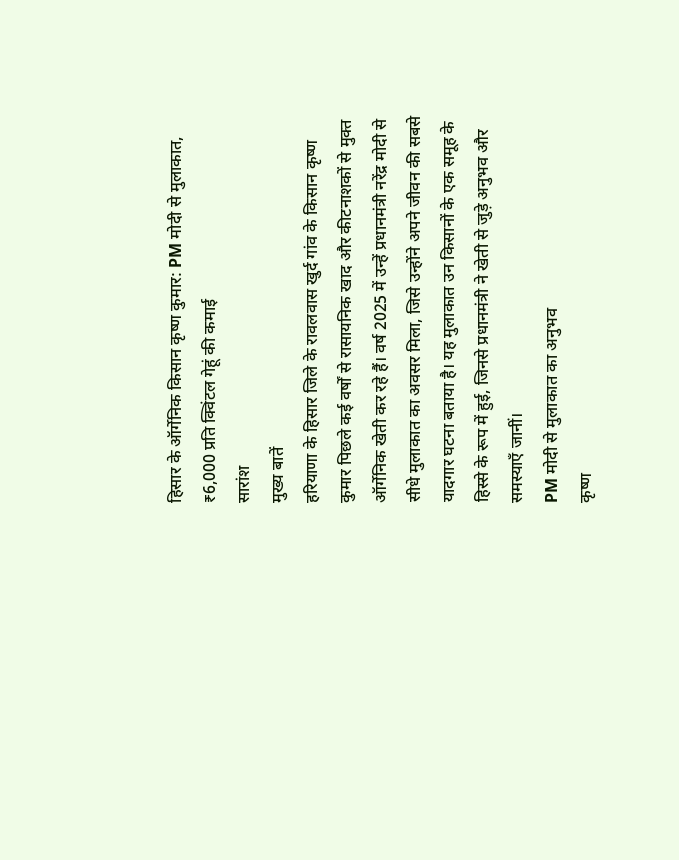हिसार के ऑर्गेनिक किसान कृष्ण कुमार: PM मोदी से मुलाकात, ₹6,000 प्रति क्विंटल गेहूं की कमाई
सारांश
मुख्य बातें
हरियाणा के हिसार जिले के रावलवास खुर्द गांव के किसान कृष्ण कुमार पिछले कई वर्षों से रासायनिक खाद और कीटनाशकों से मुक्त ऑर्गेनिक खेती कर रहे हैं। वर्ष 2025 में उन्हें प्रधानमंत्री नरेंद्र मोदी से सीधे मुलाकात का अवसर मिला, जिसे उन्होंने अपने जीवन की सबसे यादगार घटना बताया है। यह मुलाकात उन किसानों के एक समूह के हिस्से के रूप में हुई, जिनसे प्रधानमंत्री ने खेती से जुड़े अनुभव और समस्याएँ जानीं।
PM मोदी से मुलाकात का अनुभव
कृष्ण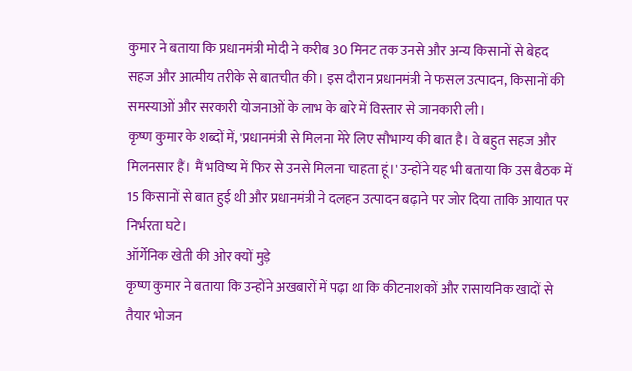कुमार ने बताया कि प्रधानमंत्री मोदी ने करीब 30 मिनट तक उनसे और अन्य किसानों से बेहद सहज और आत्मीय तरीके से बातचीत की। इस दौरान प्रधानमंत्री ने फसल उत्पादन, किसानों की समस्याओं और सरकारी योजनाओं के लाभ के बारे में विस्तार से जानकारी ली।
कृष्ण कुमार के शब्दों में, 'प्रधानमंत्री से मिलना मेरे लिए सौभाग्य की बात है। वे बहुत सहज और मिलनसार हैं। मैं भविष्य में फिर से उनसे मिलना चाहता हूं।' उन्होंने यह भी बताया कि उस बैठक में 15 किसानों से बात हुई थी और प्रधानमंत्री ने दलहन उत्पादन बढ़ाने पर जोर दिया ताकि आयात पर निर्भरता घटे।
ऑर्गेनिक खेती की ओर क्यों मुड़े
कृष्ण कुमार ने बताया कि उन्होंने अखबारों में पढ़ा था कि कीटनाशकों और रासायनिक खादों से तैयार भोजन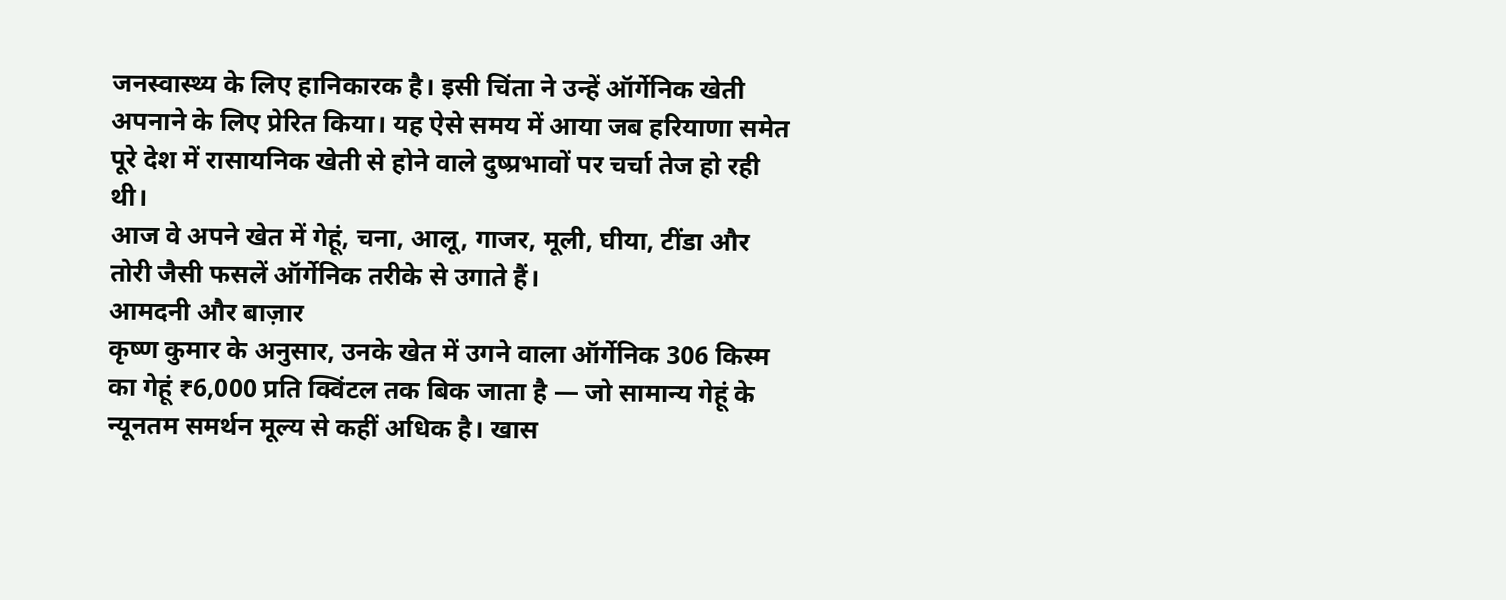जनस्वास्थ्य के लिए हानिकारक है। इसी चिंता ने उन्हें ऑर्गेनिक खेती अपनाने के लिए प्रेरित किया। यह ऐसे समय में आया जब हरियाणा समेत पूरे देश में रासायनिक खेती से होने वाले दुष्प्रभावों पर चर्चा तेज हो रही थी।
आज वे अपने खेत में गेहूं, चना, आलू, गाजर, मूली, घीया, टींडा और तोरी जैसी फसलें ऑर्गेनिक तरीके से उगाते हैं।
आमदनी और बाज़ार
कृष्ण कुमार के अनुसार, उनके खेत में उगने वाला ऑर्गेनिक 306 किस्म का गेहूं ₹6,000 प्रति क्विंटल तक बिक जाता है — जो सामान्य गेहूं के न्यूनतम समर्थन मूल्य से कहीं अधिक है। खास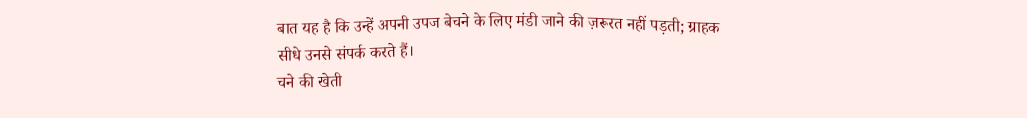बात यह है कि उन्हें अपनी उपज बेचने के लिए मंडी जाने की ज़रूरत नहीं पड़ती; ग्राहक सीधे उनसे संपर्क करते हैं।
चने की खेती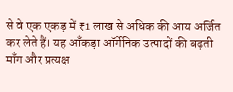से वे एक एकड़ में ₹1 लाख से अधिक की आय अर्जित कर लेते हैं। यह आँकड़ा ऑर्गेनिक उत्पादों की बढ़ती माँग और प्रत्यक्ष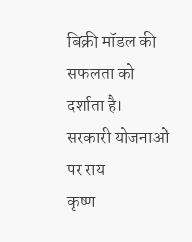बिक्री मॉडल की सफलता को दर्शाता है।
सरकारी योजनाओं पर राय
कृष्ण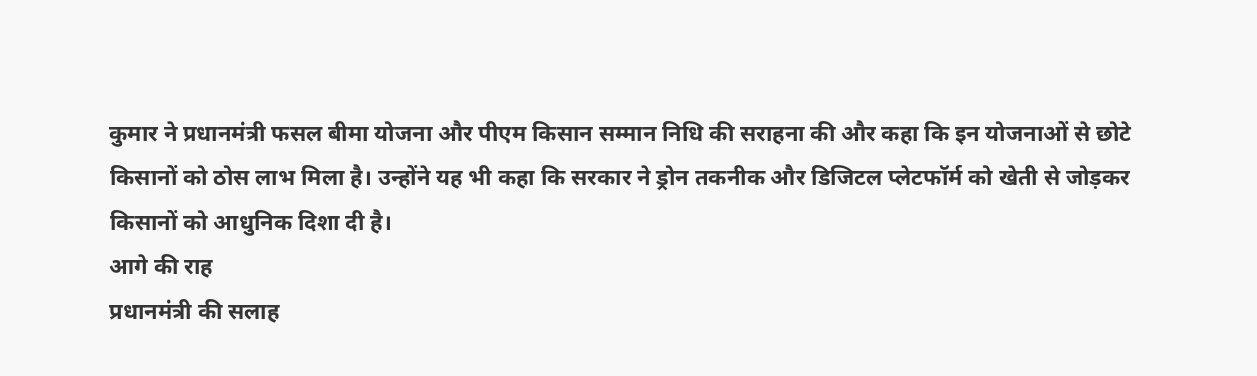कुमार ने प्रधानमंत्री फसल बीमा योजना और पीएम किसान सम्मान निधि की सराहना की और कहा कि इन योजनाओं से छोटे किसानों को ठोस लाभ मिला है। उन्होंने यह भी कहा कि सरकार ने ड्रोन तकनीक और डिजिटल प्लेटफॉर्म को खेती से जोड़कर किसानों को आधुनिक दिशा दी है।
आगे की राह
प्रधानमंत्री की सलाह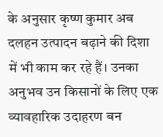के अनुसार कृष्ण कुमार अब दलहन उत्पादन बढ़ाने की दिशा में भी काम कर रहे हैं। उनका अनुभव उन किसानों के लिए एक व्यावहारिक उदाहरण बन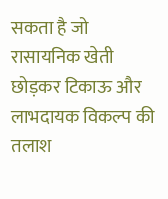सकता है जो रासायनिक खेती छोड़कर टिकाऊ और लाभदायक विकल्प की तलाश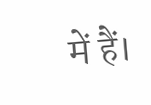में हैं।